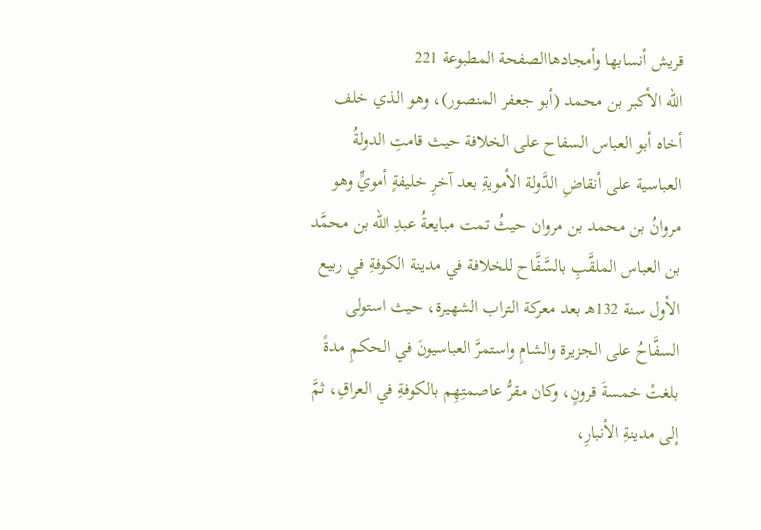قريش أنسابها وأمجادهاالصفحة المطبوعة 221
الله الأكبر بن محمد (أبو جعفر المنصور)، وهو الذي خلف أخاه أبو العباس السفاح على الخلافة حيث قامتِ الدولةُ العباسية على أنقاضِ الدَّولة الأمويةِ بعد آخرِ خليفةٍ أمويٍّ وهو مروانُ بن محمد بن مروان حيثُ تمت مبايعةُ عبدِ الله بن محمَّد بن العباس الملقَّبِ بالسَّفَّاح للخلافة في مدينة الكوفةِ في ربيع الأول سنة 132هـ بعد معركة التراب الشهيرة، حيث استولى السفَّاحُ على الجزيرة والشامِ واستمرَّ العباسيونَ في الحكمِ مدةً بلغتْ خمسةَ قرونٍ، وكان مقرُّ عاصمتِهِم بالكوفةِ في العراقِ، ثمَّ إلى مدينةِ الأنبارِ،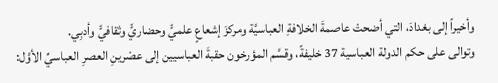وأخيراً إلى بغدادَ، التي أضحتْ عاصمةَ الخلافةِ العباسيَّة ومركزَ إشعاعٍ علميٍّ وحضاريٍّ وثقافيٍّ وأدبِي.
وتوالى على حكم الدولة العباسية 37 خليفةً، وقسَّم المؤرخون حقبةَ العباسيين إلى عصْرينِ العصرِ العباسيِّ الأوَّل: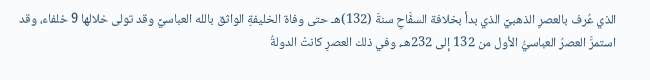الذي عُرف بالعصرِ الذهبيِّ الذي بدأ بخلافة السفَّاحِ سنةَ (132)هـ حتى وفاة الخليفةِ الواثق بالله العباسيِّ وقد تولى خلالها 9 خلفاء، وقد استمرَّ العصرُ العباسيُّ الأول من 132 إلى 232هـ، وفي ذلك العصرِ كانتْ الدولةُ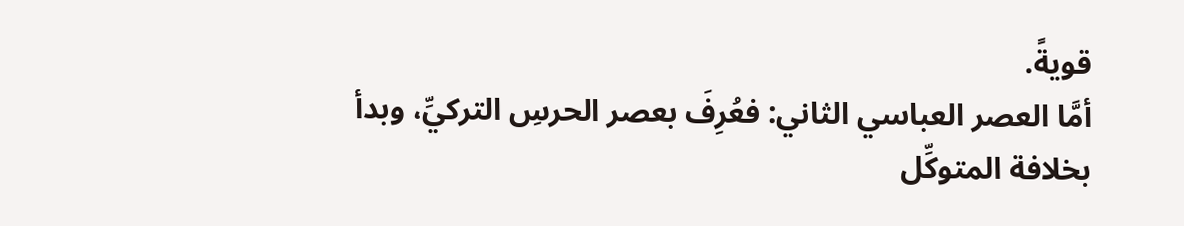قويةً.
أمَّا العصر العباسي الثاني: فعُرِفَ بعصر الحرسِ التركيِّ، وبدأ بخلافة المتوكِّل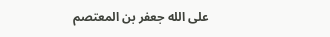على الله جعفر بن المعتصم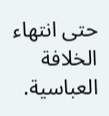حتى انتهاء الخلافة العباسية.